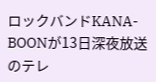ロックバンドKANA-BOONが13日深夜放送のテレ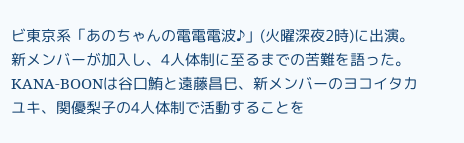ビ東京系「あのちゃんの電電電波♪」(火曜深夜2時)に出演。新メンバーが加入し、4人体制に至るまでの苦難を語った。
KANA-BOONは谷口鮪と遠藤昌巳、新メンバーのヨコイタカユキ、関優梨子の4人体制で活動することを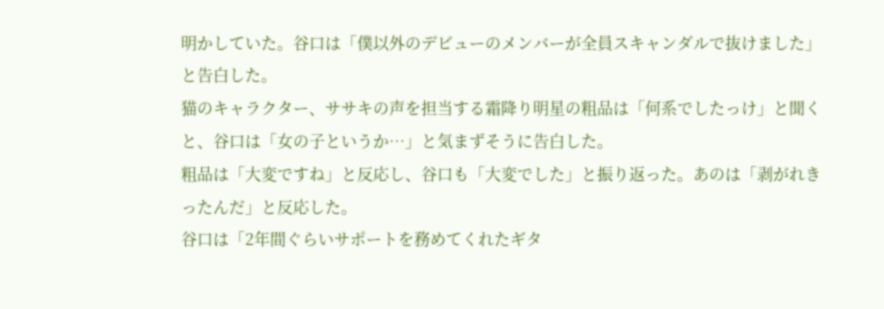明かしていた。谷口は「僕以外のデビューのメンバーが全員スキャンダルで抜けました」と告白した。
猫のキャラクター、ササキの声を担当する霜降り明星の粗品は「何系でしたっけ」と聞くと、谷口は「女の子というか…」と気まずそうに告白した。
粗品は「大変ですね」と反応し、谷口も「大変でした」と振り返った。あのは「剥がれきったんだ」と反応した。
谷口は「2年間ぐらいサポートを務めてくれたギタ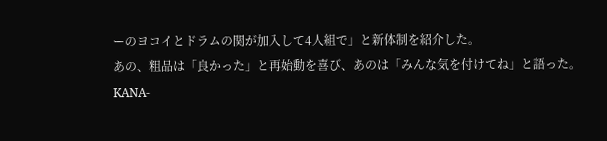ーのヨコイとドラムの関が加入して4人組で」と新体制を紹介した。
あの、粗品は「良かった」と再始動を喜び、あのは「みんな気を付けてね」と語った。
KANA-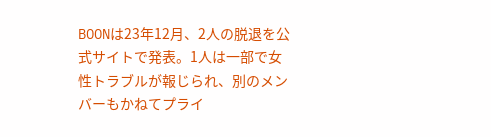BOONは23年12月、2人の脱退を公式サイトで発表。1人は一部で女性トラブルが報じられ、別のメンバーもかねてプライ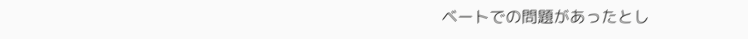ベートでの問題があったとし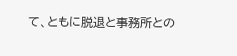て、ともに脱退と事務所との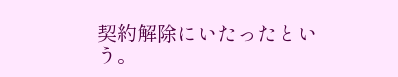契約解除にいたったという。